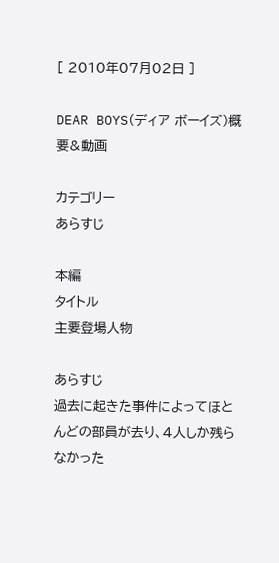[ 2010年07月02日 ]

DEAR BOYS(ディア ボーイズ)概要&動画

カテゴリー
あらすじ

本編
タイトル
主要登場人物

あらすじ
過去に起きた事件によってほとんどの部員が去り、4人しか残らなかった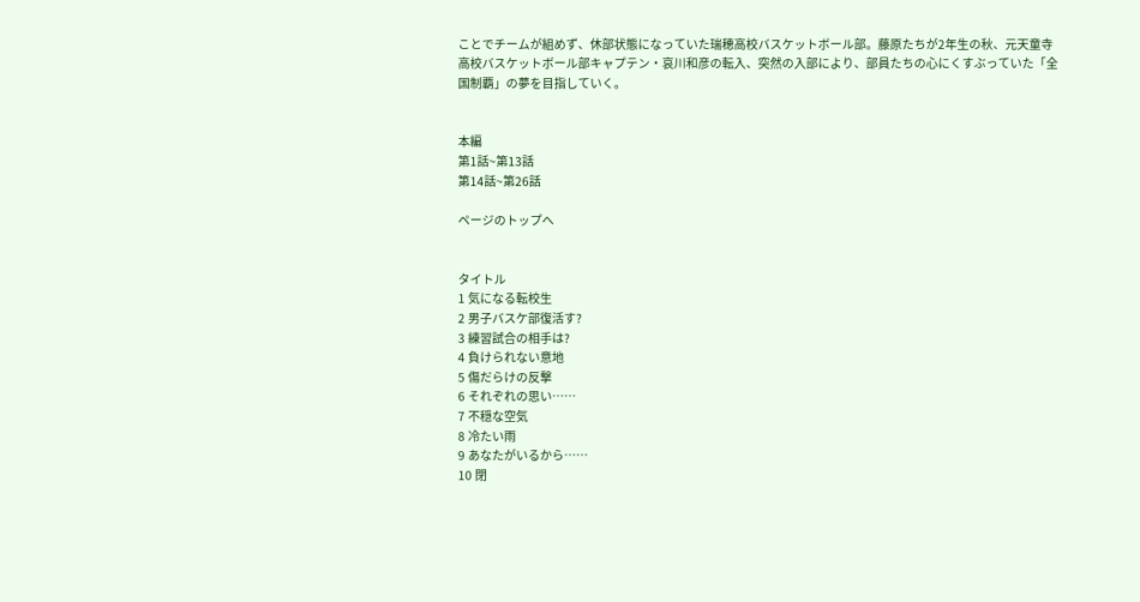ことでチームが組めず、休部状態になっていた瑞穂高校バスケットボール部。藤原たちが2年生の秋、元天童寺高校バスケットボール部キャプテン・哀川和彦の転入、突然の入部により、部員たちの心にくすぶっていた「全国制覇」の夢を目指していく。


本編
第1話~第13話
第14話~第26話

ページのトップへ


タイトル
1 気になる転校生
2 男子バスケ部復活す?
3 練習試合の相手は?
4 負けられない意地
5 傷だらけの反撃
6 それぞれの思い……
7 不穏な空気
8 冷たい雨
9 あなたがいるから……
10 閉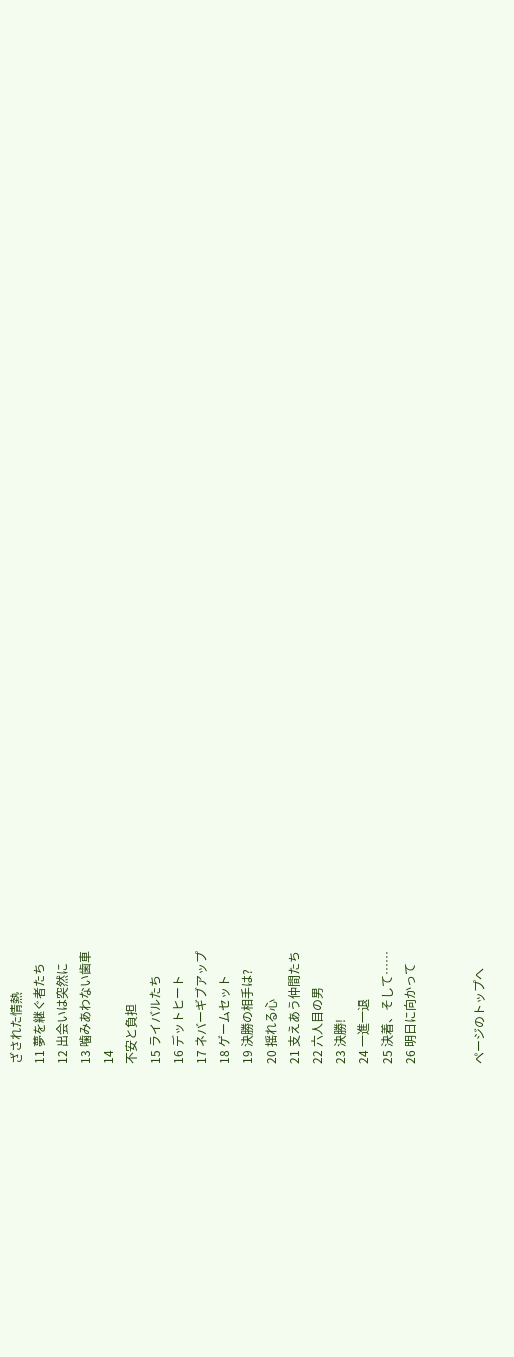ざされた情熱
11 夢を継ぐ者たち
12 出会いは突然に
13 噛みあわない歯車
14
不安と負担
15 ライバルたち
16 デットヒート
17 ネバーギブアップ
18 ゲームセット
19 決勝の相手は?
20 揺れる心
21 支えあう仲間たち
22 六人目の男
23 決勝!
24 一進一退
25 決着、そして……
26 明日に向かって


ページのトップへ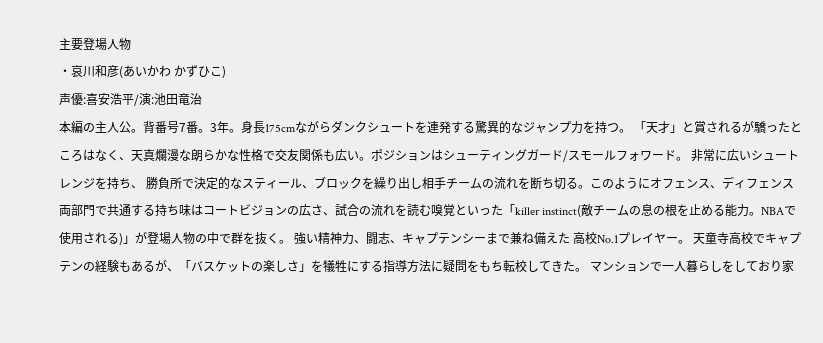主要登場人物
・哀川和彦(あいかわ かずひこ)
声優:喜安浩平/演:池田竜治
本編の主人公。背番号7番。3年。身長175cmながらダンクシュートを連発する驚異的なジャンプ力を持つ。 「天才」と賞されるが驕ったところはなく、天真爛漫な朗らかな性格で交友関係も広い。ポジションはシューティングガード/スモールフォワード。 非常に広いシュートレンジを持ち、 勝負所で決定的なスティール、ブロックを繰り出し相手チームの流れを断ち切る。このようにオフェンス、ディフェンス両部門で共通する持ち味はコートビジョンの広さ、試合の流れを読む嗅覚といった「killer instinct(敵チームの息の根を止める能力。NBAで使用される)」が登場人物の中で群を抜く。 強い精神力、闘志、キャプテンシーまで兼ね備えた 高校No.1プレイヤー。 天童寺高校でキャプテンの経験もあるが、「バスケットの楽しさ」を犠牲にする指導方法に疑問をもち転校してきた。 マンションで一人暮らしをしており家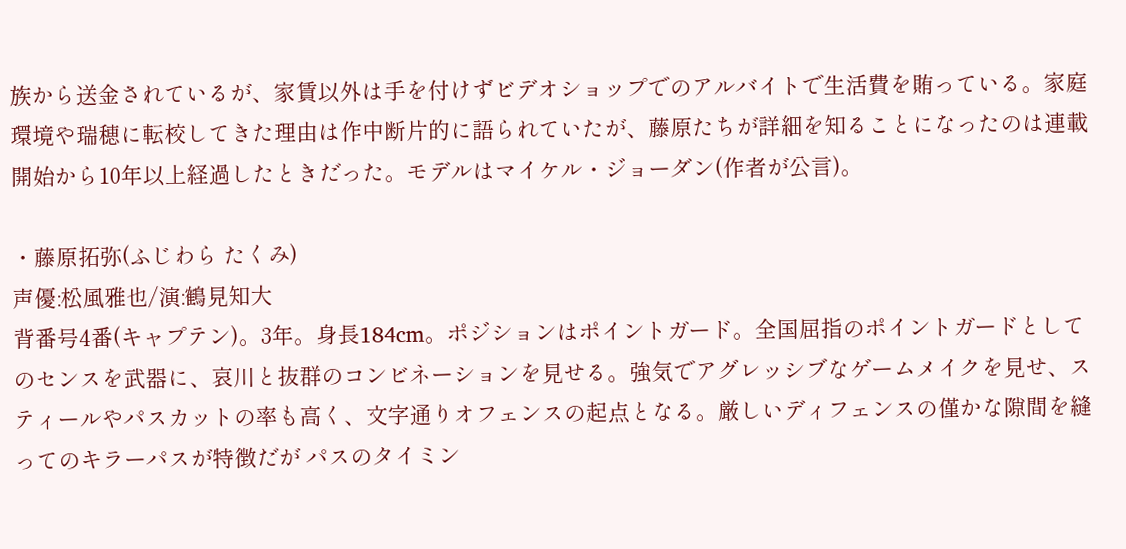族から送金されているが、家賃以外は手を付けずビデオショップでのアルバイトで生活費を賄っている。家庭環境や瑞穂に転校してきた理由は作中断片的に語られていたが、藤原たちが詳細を知ることになったのは連載開始から10年以上経過したときだった。モデルはマイケル・ジョーダン(作者が公言)。

・藤原拓弥(ふじわら たくみ)
声優:松風雅也/演:鶴見知大
背番号4番(キャプテン)。3年。身長184cm。ポジションはポイントガード。全国屈指のポイントガードとしてのセンスを武器に、哀川と抜群のコンビネーションを見せる。強気でアグレッシブなゲームメイクを見せ、スティールやパスカットの率も高く、文字通りオフェンスの起点となる。厳しいディフェンスの僅かな隙間を縫ってのキラーパスが特徴だが パスのタイミン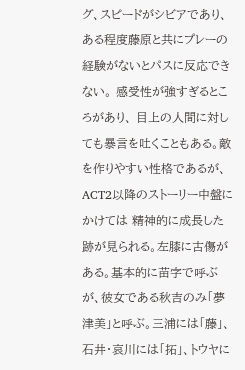グ、スピードがシビアであり、ある程度藤原と共にプレーの経験がないとパスに反応できない。 感受性が強すぎるところがあり、 目上の人間に対しても暴言を吐くこともある。敵を作りやすい性格であるが、ACT2以降のストーリー中盤にかけては 精神的に成長した跡が見られる。左膝に古傷がある。基本的に苗字で呼ぶが、彼女である秋吉のみ「夢津美」と呼ぶ。三浦には「藤」、石井・哀川には「拓」、トウヤに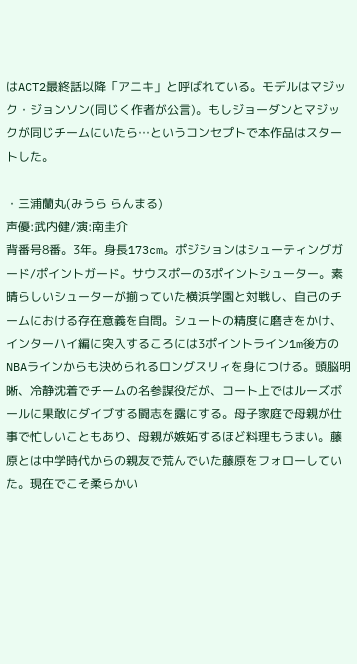はACT2最終話以降「アニキ」と呼ばれている。モデルはマジック・ジョンソン(同じく作者が公言)。もしジョーダンとマジックが同じチームにいたら…というコンセプトで本作品はスタートした。

・三浦蘭丸(みうら らんまる)
声優:武内健/演:南圭介
背番号8番。3年。身長173cm。ポジションはシューティングガード/ポイントガード。サウスポーの3ポイントシューター。素晴らしいシューターが揃っていた横浜学園と対戦し、自己のチームにおける存在意義を自問。シュートの精度に磨きをかけ、インターハイ編に突入するころには3ポイントライン1m後方のNBAラインからも決められるロングスリィを身につける。頭脳明晰、冷静沈着でチームの名参謀役だが、コート上ではルーズボールに果敢にダイブする闘志を露にする。母子家庭で母親が仕事で忙しいこともあり、母親が嫉妬するほど料理もうまい。藤原とは中学時代からの親友で荒んでいた藤原をフォローしていた。現在でこそ柔らかい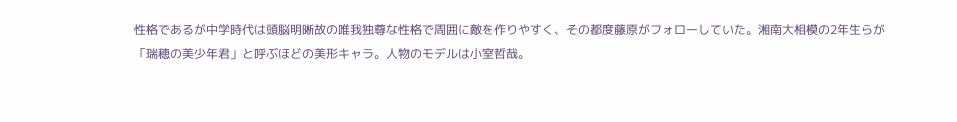性格であるが中学時代は頭脳明晰故の唯我独尊な性格で周囲に敵を作りやすく、その都度藤原がフォローしていた。湘南大相模の2年生らが「瑞穂の美少年君」と呼ぶほどの美形キャラ。人物のモデルは小室哲哉。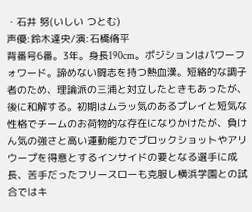・石井 努(いしい つとむ)
声優:鈴木達央/演:石橋脩平
背番号6番。3年。身長190cm。ポジションはパワーフォワード。諦めない闘志を持つ熱血漢。短絡的な調子者のため、理論派の三浦と対立したときもあったが、後に和解する。初期はムラッ気のあるプレイと短気な性格でチームのお荷物的な存在になりかけたが、負けん気の強さと高い運動能力でブロックショットやアリウープを得意とするインサイドの要となる選手に成長、苦手だったフリースローも克服し横浜学園との試合ではキ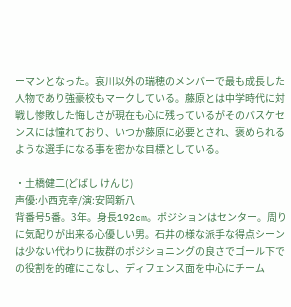ーマンとなった。哀川以外の瑞穂のメンバーで最も成長した人物であり強豪校もマークしている。藤原とは中学時代に対戦し惨敗した悔しさが現在も心に残っているがそのバスケセンスには憧れており、いつか藤原に必要とされ、褒められるような選手になる事を密かな目標としている。

・土橋健二(どばし けんじ)
声優:小西克幸/演:安岡新八
背番号5番。3年。身長192cm。ポジションはセンター。周りに気配りが出来る心優しい男。石井の様な派手な得点シーンは少ない代わりに抜群のポジショニングの良さでゴール下での役割を的確にこなし、ディフェンス面を中心にチーム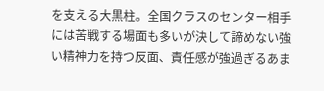を支える大黒柱。全国クラスのセンター相手には苦戦する場面も多いが決して諦めない強い精神力を持つ反面、責任感が強過ぎるあま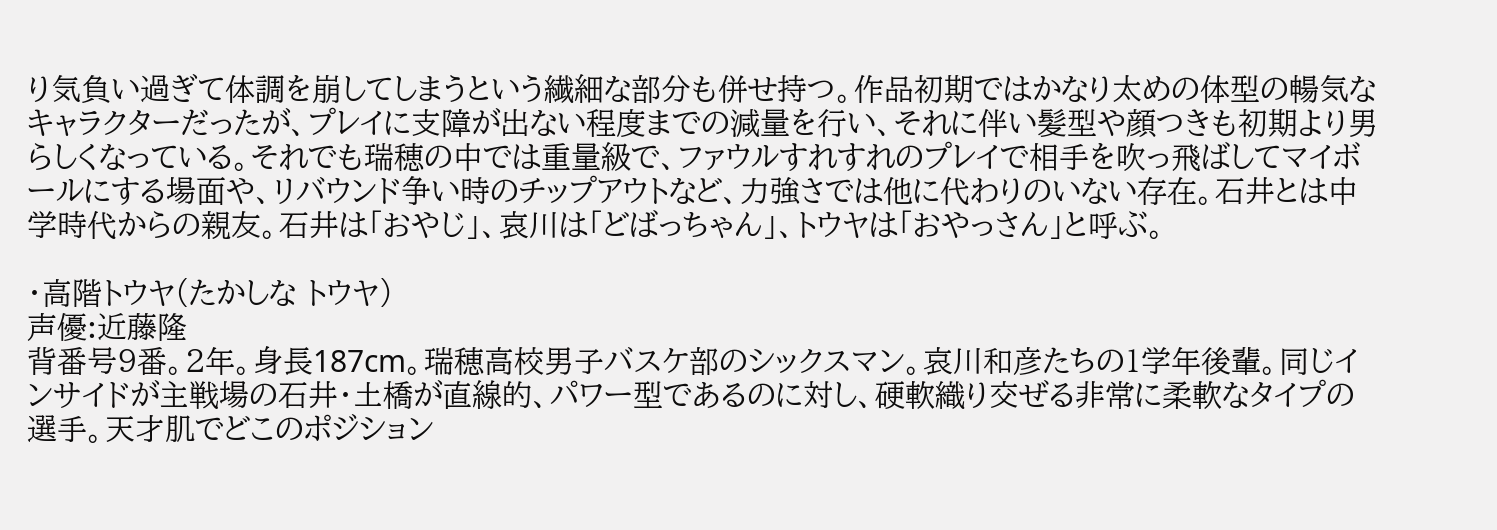り気負い過ぎて体調を崩してしまうという繊細な部分も併せ持つ。作品初期ではかなり太めの体型の暢気なキャラクターだったが、プレイに支障が出ない程度までの減量を行い、それに伴い髪型や顔つきも初期より男らしくなっている。それでも瑞穂の中では重量級で、ファウルすれすれのプレイで相手を吹っ飛ばしてマイボールにする場面や、リバウンド争い時のチップアウトなど、力強さでは他に代わりのいない存在。石井とは中学時代からの親友。石井は「おやじ」、哀川は「どばっちゃん」、トウヤは「おやっさん」と呼ぶ。

・高階トウヤ(たかしな トウヤ)
声優:近藤隆
背番号9番。2年。身長187cm。瑞穂高校男子バスケ部のシックスマン。哀川和彦たちの1学年後輩。同じインサイドが主戦場の石井・土橋が直線的、パワー型であるのに対し、硬軟織り交ぜる非常に柔軟なタイプの選手。天才肌でどこのポジション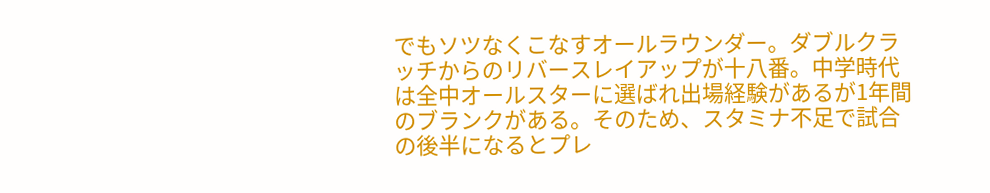でもソツなくこなすオールラウンダー。ダブルクラッチからのリバースレイアップが十八番。中学時代は全中オールスターに選ばれ出場経験があるが1年間のブランクがある。そのため、スタミナ不足で試合の後半になるとプレ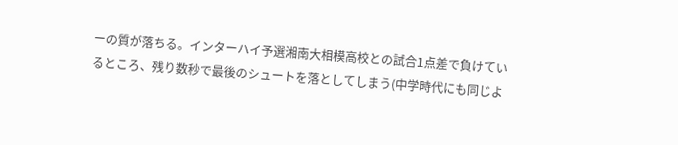ーの質が落ちる。インターハイ予選湘南大相模高校との試合1点差で負けているところ、残り数秒で最後のシュートを落としてしまう(中学時代にも同じよ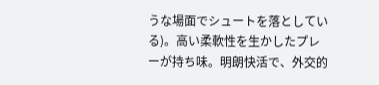うな場面でシュートを落としている)。高い柔軟性を生かしたプレーが持ち味。明朗快活で、外交的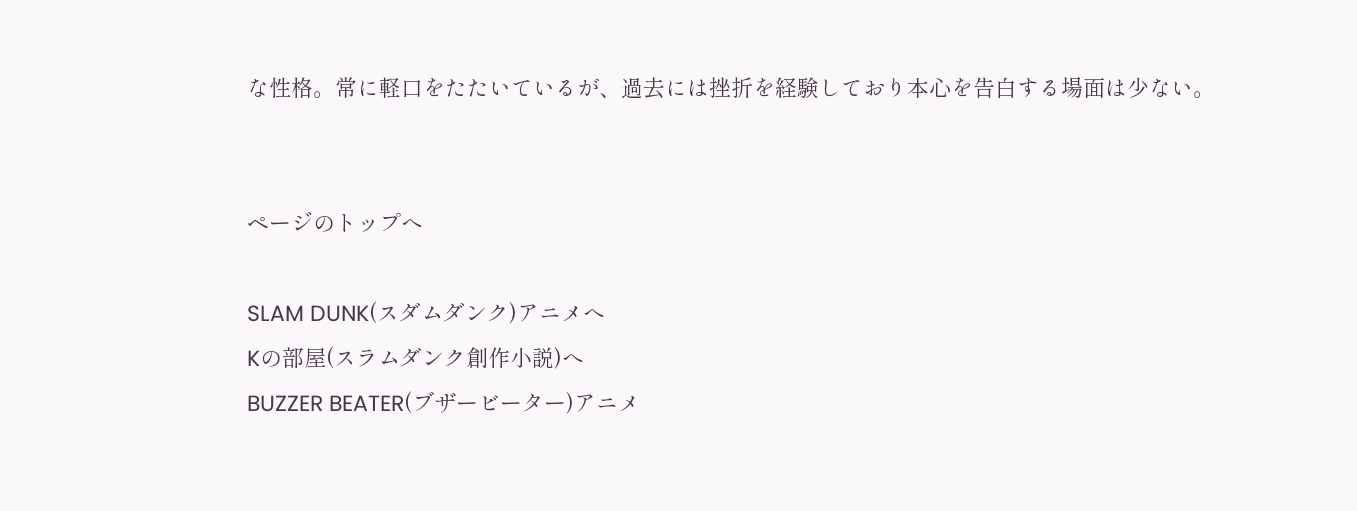な性格。常に軽口をたたいているが、過去には挫折を経験しており本心を告白する場面は少ない。


ページのトップへ

SLAM DUNK(スダムダンク)アニメへ
Kの部屋(スラムダンク創作小説)へ
BUZZER BEATER(ブザービーター)アニメ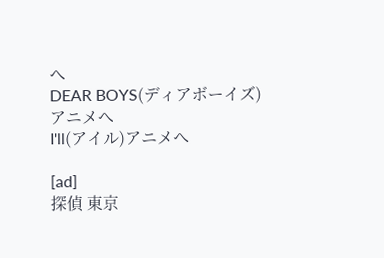へ
DEAR BOYS(ディアボーイズ)アニメへ
I'll(アイル)アニメへ

[ad]
探偵 東京